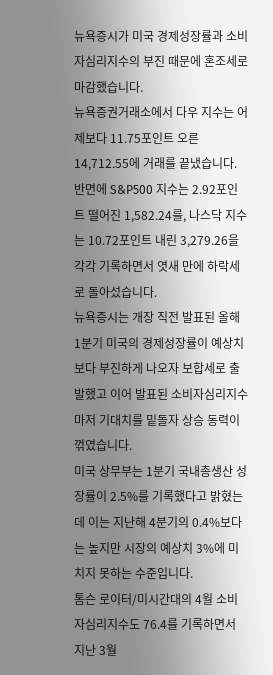뉴욕증시가 미국 경제성장률과 소비자심리지수의 부진 때문에 혼조세로 마감했습니다.
뉴욕증권거래소에서 다우 지수는 어제보다 11.75포인트 오른 14,712.55에 거래를 끝냈습니다.
반면에 S&P500 지수는 2.92포인트 떨어진 1,582.24를, 나스닥 지수는 10.72포인트 내린 3,279.26을 각각 기록하면서 엿새 만에 하락세로 돌아섰습니다.
뉴욕증시는 개장 직전 발표된 올해 1분기 미국의 경제성장률이 예상치보다 부진하게 나오자 보합세로 출발했고 이어 발표된 소비자심리지수마저 기대치를 밑돌자 상승 동력이 꺾였습니다.
미국 상무부는 1분기 국내총생산 성장률이 2.5%를 기록했다고 밝혔는데 이는 지난해 4분기의 0.4%보다는 높지만 시장의 예상치 3%에 미치지 못하는 수준입니다.
톰슨 로이터/미시간대의 4월 소비자심리지수도 76.4를 기록하면서 지난 3월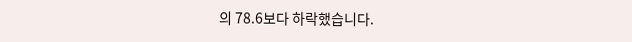의 78.6보다 하락했습니다.